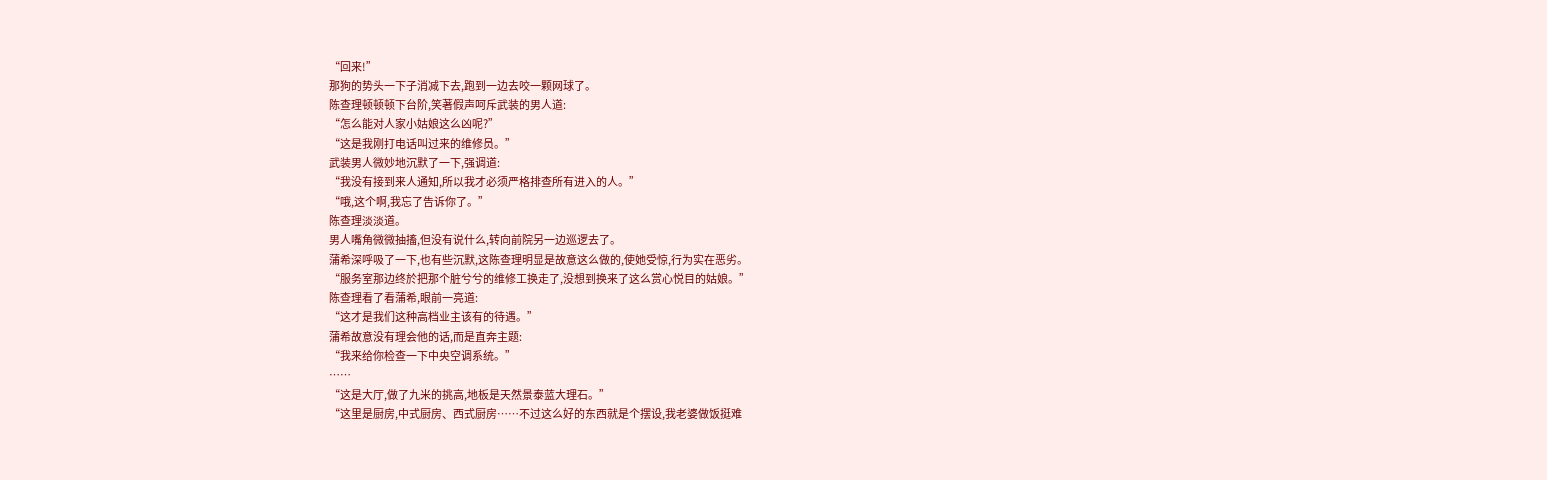“回来!”
那狗的势头一下子消减下去,跑到一边去咬一颗网球了。
陈查理顿顿顿下台阶,笑著假声呵斥武装的男人道:
“怎么能对人家小姑娘这么凶呢?”
“这是我刚打电话叫过来的维修员。”
武装男人微妙地沉默了一下,强调道:
“我没有接到来人通知,所以我才必须严格排查所有进入的人。”
“哦,这个啊,我忘了告诉你了。”
陈查理淡淡道。
男人嘴角微微抽搐,但没有说什么,转向前院另一边巡逻去了。
蒲希深呼吸了一下,也有些沉默,这陈查理明显是故意这么做的,使她受惊,行为实在恶劣。
“服务室那边终於把那个脏兮兮的维修工换走了,没想到换来了这么赏心悦目的姑娘。”
陈查理看了看蒲希,眼前一亮道:
“这才是我们这种高档业主该有的待遇。”
蒲希故意没有理会他的话,而是直奔主题:
“我来给你检查一下中央空调系统。”
……
“这是大厅,做了九米的挑高,地板是天然景泰蓝大理石。”
“这里是厨房,中式厨房、西式厨房……不过这么好的东西就是个摆设,我老婆做饭挺难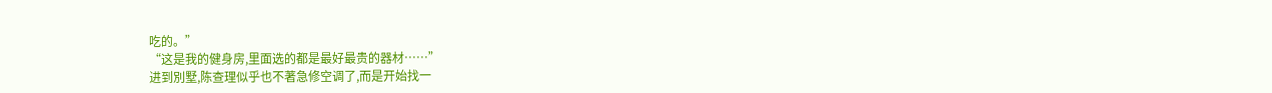吃的。”
“这是我的健身房,里面选的都是最好最贵的器材……”
进到別墅,陈查理似乎也不著急修空调了,而是开始找一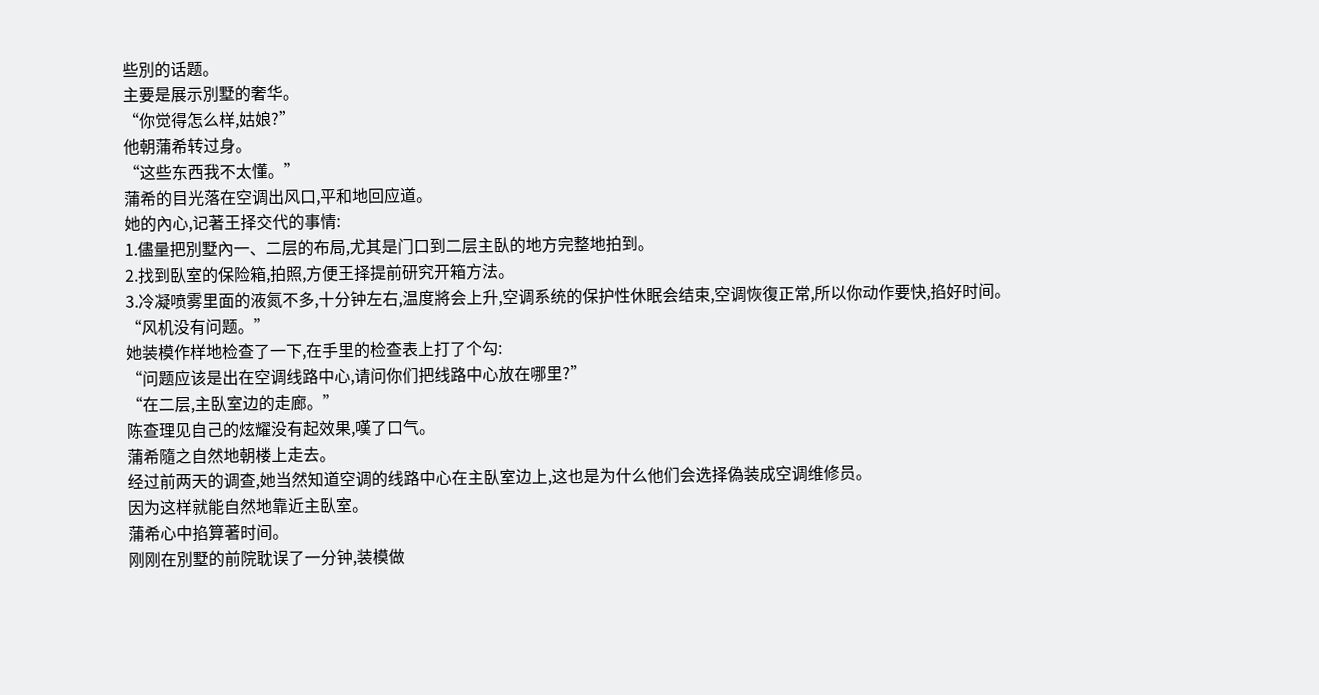些別的话题。
主要是展示別墅的奢华。
“你觉得怎么样,姑娘?”
他朝蒲希转过身。
“这些东西我不太懂。”
蒲希的目光落在空调出风口,平和地回应道。
她的內心,记著王择交代的事情:
1.儘量把別墅內一、二层的布局,尤其是门口到二层主臥的地方完整地拍到。
2.找到臥室的保险箱,拍照,方便王择提前研究开箱方法。
3.冷凝喷雾里面的液氮不多,十分钟左右,温度將会上升,空调系统的保护性休眠会结束,空调恢復正常,所以你动作要快,掐好时间。
“风机没有问题。”
她装模作样地检查了一下,在手里的检查表上打了个勾:
“问题应该是出在空调线路中心,请问你们把线路中心放在哪里?”
“在二层,主臥室边的走廊。”
陈查理见自己的炫耀没有起效果,嘆了口气。
蒲希隨之自然地朝楼上走去。
经过前两天的调查,她当然知道空调的线路中心在主臥室边上,这也是为什么他们会选择偽装成空调维修员。
因为这样就能自然地靠近主臥室。
蒲希心中掐算著时间。
刚刚在別墅的前院耽误了一分钟,装模做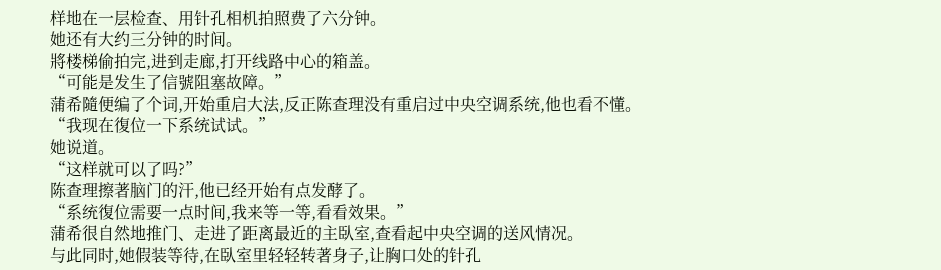样地在一层检查、用针孔相机拍照费了六分钟。
她还有大约三分钟的时间。
將楼梯偷拍完,进到走廊,打开线路中心的箱盖。
“可能是发生了信號阻塞故障。”
蒲希隨便编了个词,开始重启大法,反正陈查理没有重启过中央空调系统,他也看不懂。
“我现在復位一下系统试试。”
她说道。
“这样就可以了吗?”
陈查理擦著脑门的汗,他已经开始有点发酵了。
“系统復位需要一点时间,我来等一等,看看效果。”
蒲希很自然地推门、走进了距离最近的主臥室,查看起中央空调的送风情况。
与此同时,她假装等待,在臥室里轻轻转著身子,让胸口处的针孔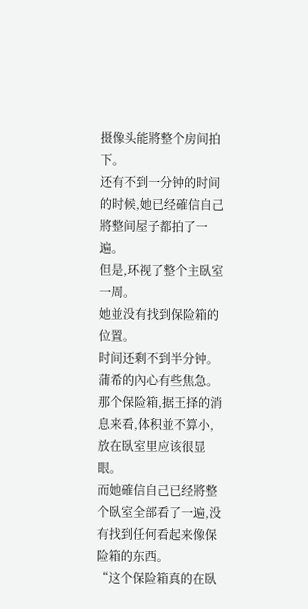摄像头能將整个房间拍下。
还有不到一分钟的时间的时候,她已经確信自己將整间屋子都拍了一遍。
但是,环视了整个主臥室一周。
她並没有找到保险箱的位置。
时间还剩不到半分钟。
蒲希的內心有些焦急。
那个保险箱,据王择的消息来看,体积並不算小,放在臥室里应该很显眼。
而她確信自己已经將整个臥室全部看了一遍,没有找到任何看起来像保险箱的东西。
“这个保险箱真的在臥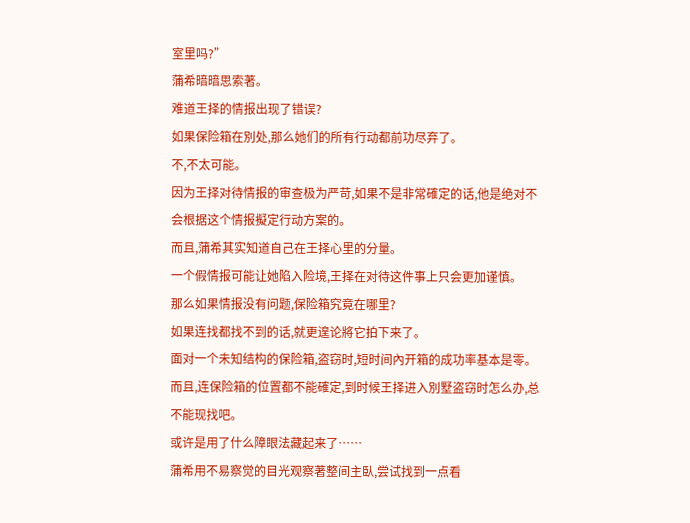室里吗?”
蒲希暗暗思索著。
难道王择的情报出现了错误?
如果保险箱在別处,那么她们的所有行动都前功尽弃了。
不,不太可能。
因为王择对待情报的审查极为严苛,如果不是非常確定的话,他是绝对不会根据这个情报擬定行动方案的。
而且,蒲希其实知道自己在王择心里的分量。
一个假情报可能让她陷入险境,王择在对待这件事上只会更加谨慎。
那么如果情报没有问题,保险箱究竟在哪里?
如果连找都找不到的话,就更遑论將它拍下来了。
面对一个未知结构的保险箱,盗窃时,短时间內开箱的成功率基本是零。
而且,连保险箱的位置都不能確定,到时候王择进入別墅盗窃时怎么办,总不能现找吧。
或许是用了什么障眼法藏起来了……
蒲希用不易察觉的目光观察著整间主臥,尝试找到一点看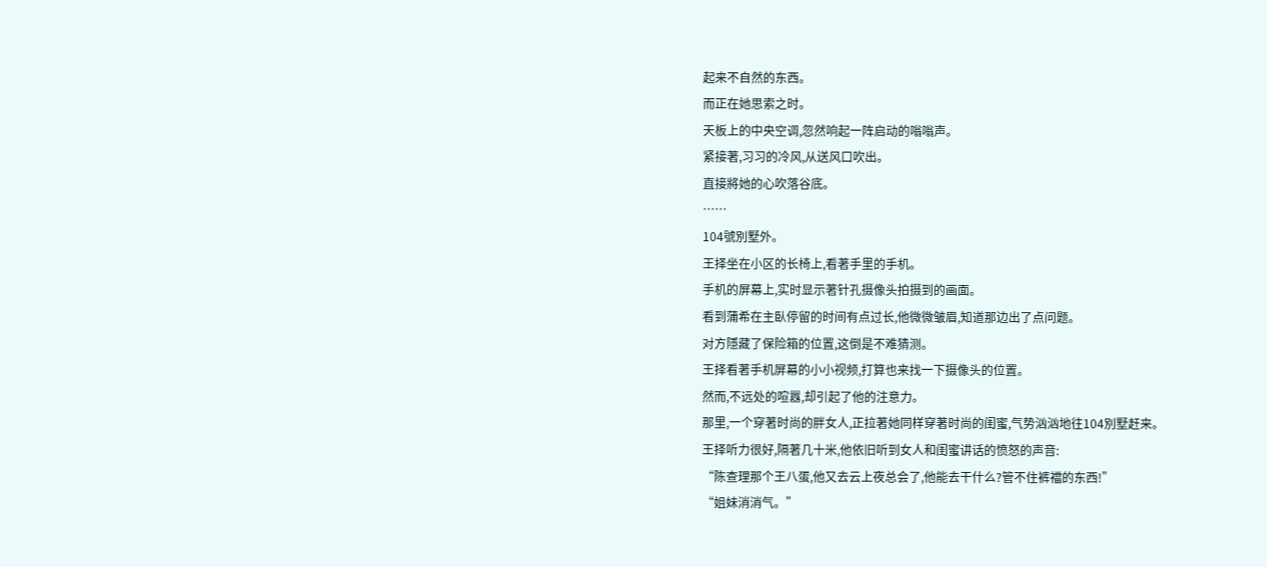起来不自然的东西。
而正在她思索之时。
天板上的中央空调,忽然响起一阵启动的嗡嗡声。
紧接著,习习的冷风,从送风口吹出。
直接將她的心吹落谷底。
……
104號別墅外。
王择坐在小区的长椅上,看著手里的手机。
手机的屏幕上,实时显示著针孔摄像头拍摄到的画面。
看到蒲希在主臥停留的时间有点过长,他微微皱眉,知道那边出了点问题。
对方隱藏了保险箱的位置,这倒是不难猜测。
王择看著手机屏幕的小小视频,打算也来找一下摄像头的位置。
然而,不远处的喧囂,却引起了他的注意力。
那里,一个穿著时尚的胖女人,正拉著她同样穿著时尚的闺蜜,气势汹汹地往104別墅赶来。
王择听力很好,隔著几十米,他依旧听到女人和闺蜜讲话的愤怒的声音:
“陈查理那个王八蛋,他又去云上夜总会了,他能去干什么?管不住裤襠的东西!”
“姐妹消消气。”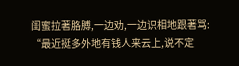闺蜜拉著胳膊,一边劝,一边识相地跟著骂:
“最近挺多外地有钱人来云上,说不定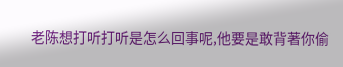老陈想打听打听是怎么回事呢,他要是敢背著你偷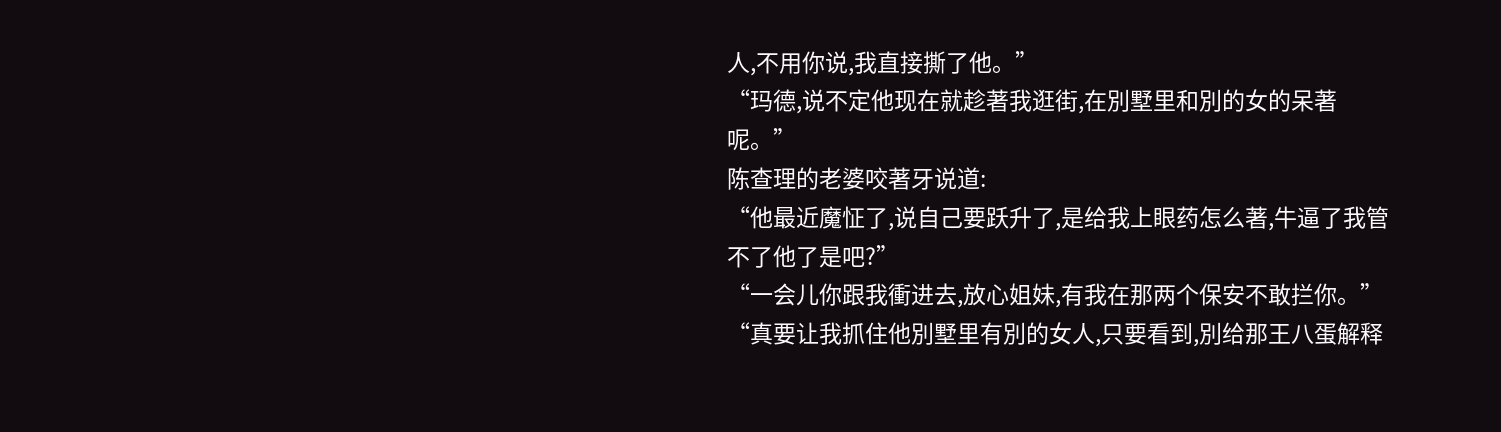人,不用你说,我直接撕了他。”
“玛德,说不定他现在就趁著我逛街,在別墅里和別的女的呆著呢。”
陈查理的老婆咬著牙说道:
“他最近魔怔了,说自己要跃升了,是给我上眼药怎么著,牛逼了我管不了他了是吧?”
“一会儿你跟我衝进去,放心姐妹,有我在那两个保安不敢拦你。”
“真要让我抓住他別墅里有別的女人,只要看到,別给那王八蛋解释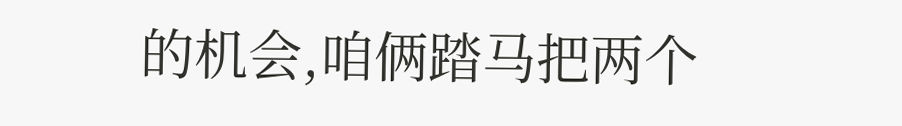的机会,咱俩踏马把两个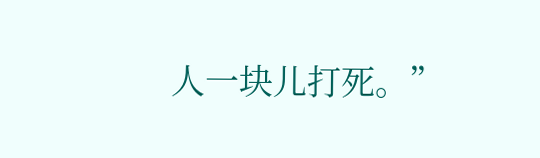人一块儿打死。”